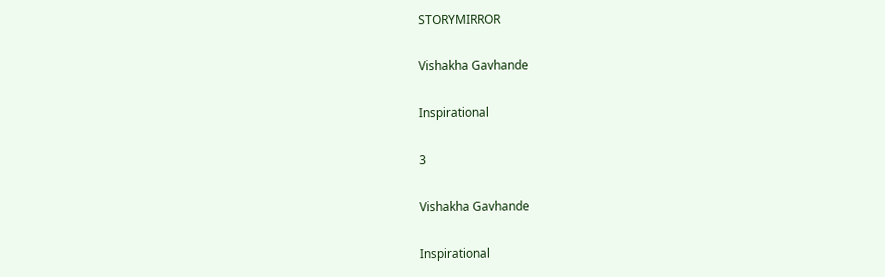STORYMIRROR

Vishakha Gavhande

Inspirational

3

Vishakha Gavhande

Inspirational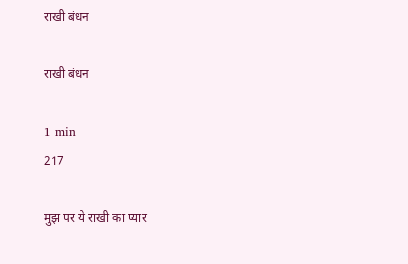राखी बंधन

राखी बंधन

1 min
217

मुझ पर ये राखी का प्यार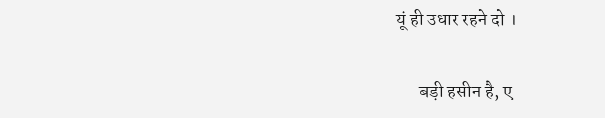यूं ही उधार रहने दो ।

      बड़ी हसीन है, ए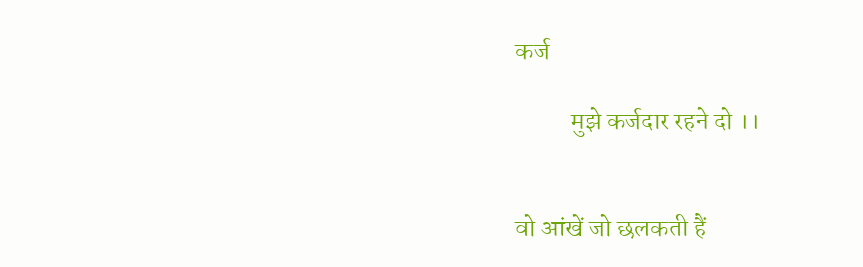कर्ज

           मुझे कर्जदार रहने दो ।।


वो आंखें जो छलकती हैं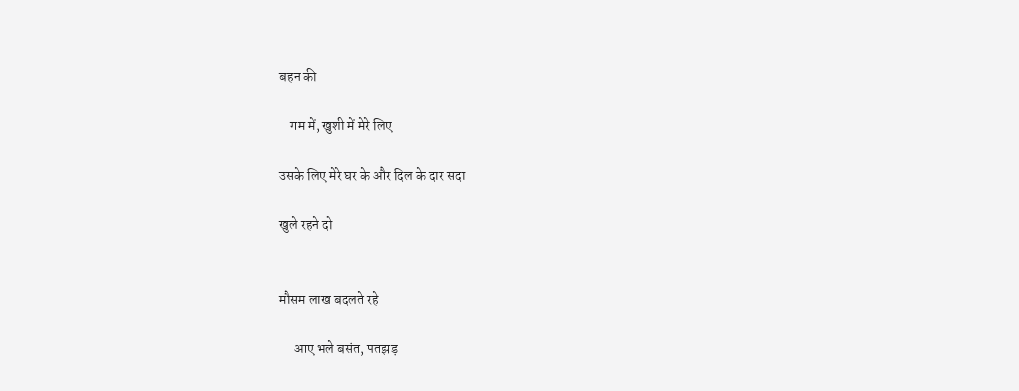बहन की

    गम में, खुशी में मेरे लिए

उसके लिए मेरे घर के और दिल के दार सदा

खुले रहने दो


मौसम लाख बदलते रहे

     आए भले बसंत, पतझड़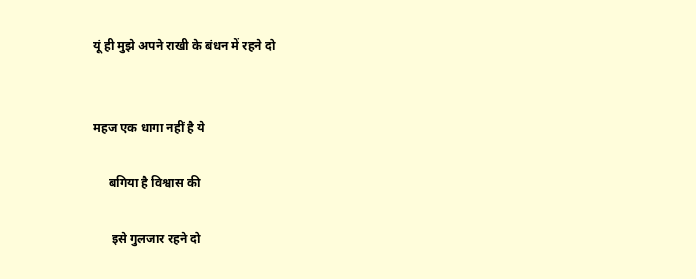यूं ही मुझे अपने राखी के बंधन में रहने दो


महज एक धागा नहीं है ये

     बगिया है विश्वास की

      इसे गुलजार रहने दो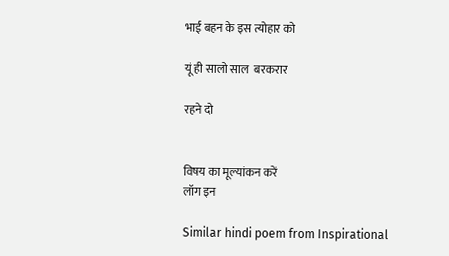भाई बहन के इस त्योहार को

यूं ही सालो साल  बरकरार

रहने दो


विषय का मूल्यांकन करें
लॉग इन

Similar hindi poem from Inspirational